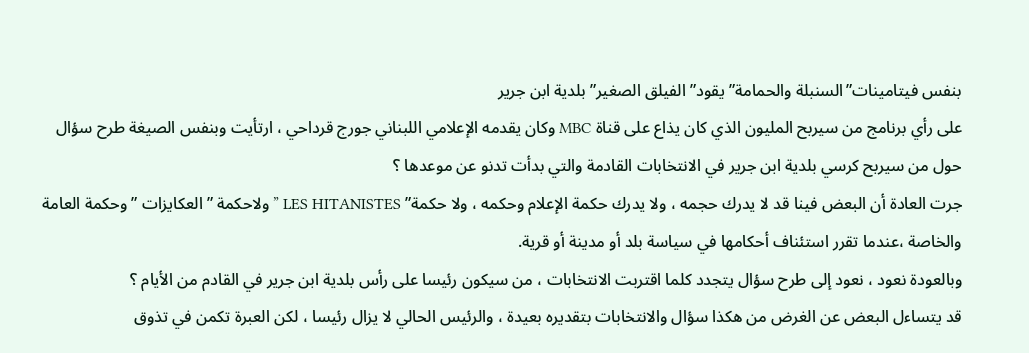بنفس فيتامينات”السنبلة والحمامة” يقود” الفيلق الصغير” بلدية ابن جرير
على رأي برنامج من سيربح المليون الذي كان يذاع على قناة MBC وكان يقدمه الإعلامي اللبناني جورج قرداحي ، ارتأيت وبنفس الصيغة طرح سؤال حول من سيربح كرسي بلدية ابن جرير في الانتخابات القادمة والتي بدأت تدنو عن موعدها ؟
جرت العادة أن البعض فينا قد لا يدرك حجمه ، ولا يدرك حكمة الإعلام وحكمه ، ولا حكمة” LES HITANISTES ” ولاحكمة ” العكايزات ” وحكمة العامة والخاصة ،عندما تقرر استئناف أحكامها في سياسة بلد أو مدينة أو قرية.
وبالعودة نعود ، نعود إلى طرح سؤال يتجدد كلما اقتربت الانتخابات ، من سيكون رئيسا على رأس بلدية ابن جرير في القادم من الأيام ؟
قد يتساءل البعض عن الغرض من هكذا سؤال والانتخابات بتقديره بعيدة ، والرئيس الحالي لا يزال رئيسا ، لكن العبرة تكمن في تذوق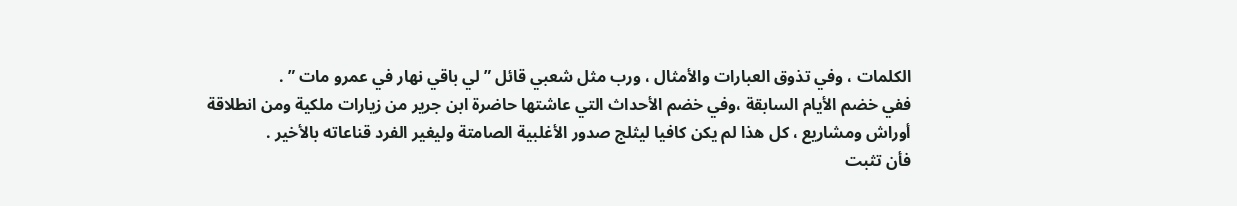الكلمات ، وفي تذوق العبارات والأمثال ، ورب مثل شعبي قائل ” لي باقي نهار في عمرو مات ” .
ففي خضم الأيام السابقة ،وفي خضم الأحداث التي عاشتها حاضرة ابن جرير من زيارات ملكية ومن انطلاقة أوراش ومشاريع ، كل هذا لم يكن كافيا ليثلج صدور الأغلبية الصامتة وليغير الفرد قناعاته بالأخير .
فأن تثبت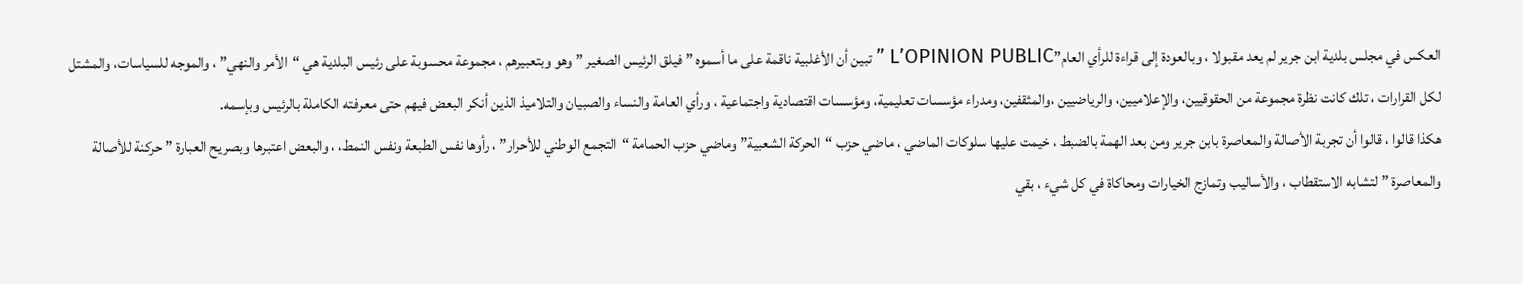العكس في مجلس بلدية ابن جرير لم يعد مقبولا ، وبالعودة إلى قراءة للرأي العام”L’OPINION PUBLIC ” تبين أن الأغلبية ناقمة على ما أسموه ” فيلق الرئيس الصغير ” وهو وبتعبيرهم ، مجموعة محسوبة على رئيس البلدية هي “الأمر والنهي” ، والموجه للسياسات، والمشتل لكل القرارات ، تلك كانت نظرة مجموعة من الحقوقيين، والإعلاميين، والرياضيين ،والمثقفين، ومدراء مؤسسات تعليمية، ومؤسسات اقتصادية واجتماعية ، ورأي العامة والنساء والصبيان والتلاميذ الذين أنكر البعض فيهم حتى معرفته الكاملة بالرئيس وبإسمه.
هكذا قالوا ، قالوا أن تجربة الأصالة والمعاصرة بابن جرير ومن بعد الهمة بالضبط ، خيمت عليها سلوكات الماضي ، ماضي حزب “الحركة الشعبية” وماضي حزب الحمامة “التجمع الوطني للأحرار” ، رأوها نفس الطبعة ونفس النمط، ، والبعض اعتبرها وبصريح العبارة ” حركنة للأصالة والمعاصرة ” لتشابه الاستقطاب ، والأساليب وتمازج الخيارات ومحاكاة في كل شيء ، بقي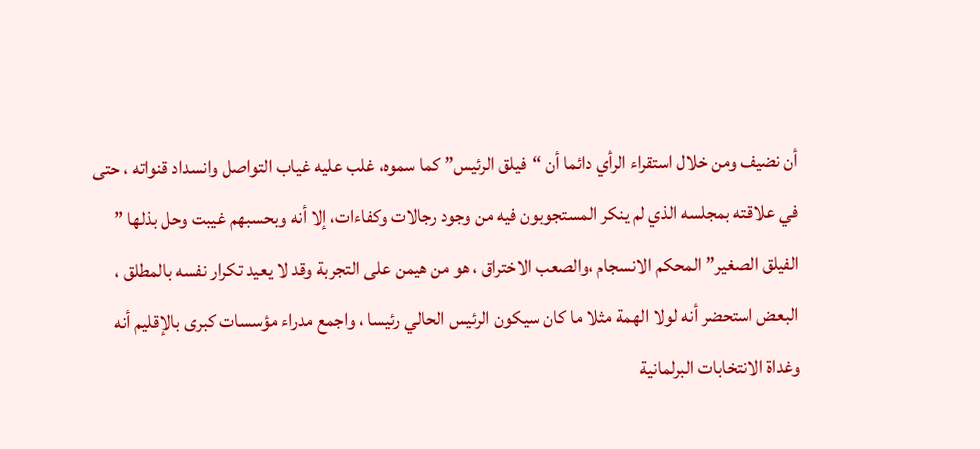أن نضيف ومن خلال استقراء الرأي دائما أن “فيلق الرئيس” كما سموه، غلب عليه غياب التواصل وانسداد قنواته ، حتى في علاقته بمجلسه الذي لم ينكر المستجوبون فيه من وجود رجالات وكفاءات، إلا أنه وبحسبهم غيبت وحل بذلها ” الفيلق الصغير” المحكم الانسجام ،والصعب الاختراق ، هو من هيمن على التجربة وقد لا يعيد تكرار نفسه بالمطلق ، البعض استحضر أنه لولا الهمة مثلا ما كان سيكون الرئيس الحالي رئيسا ، واجمع مدراء مؤسسات كبرى بالإقليم أنه وغداة الانتخابات البرلمانية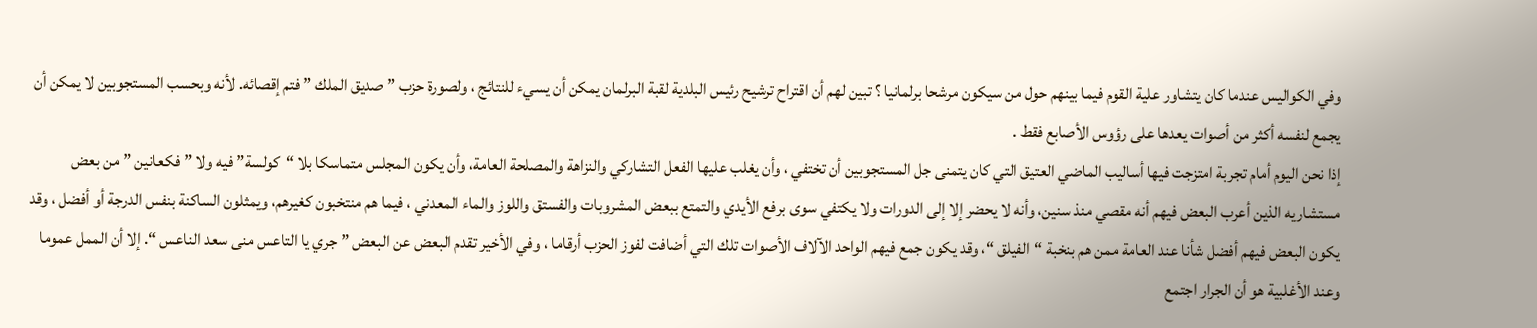وفي الكواليس عندما كان يتشاور علية القوم فيما بينهم حول من سيكون مرشحا برلمانيا ؟ تبين لهم أن اقتراح ترشيح رئيس البلدية لقبة البرلمان يمكن أن يسيء للنتائج ، ولصورة حزب ” صديق الملك ” فتم إقصائه. لأنه وبحسب المستجوبين لا يمكن أن يجمع لنفسه أكثر من أصوات يعدها على رؤوس الأصابع فقط .
إذا نحن اليوم أمام تجربة امتزجت فيها أساليب الماضي العتيق التي كان يتمنى جل المستجوبين أن تختفي ، وأن يغلب عليها الفعل التشاركي والنزاهة والمصلحة العامة، وأن يكون المجلس متماسكا بلا “كولسة” فيه ولا ” فكعانين ” من بعض مستشاريه الذين أعرب البعض فيهم أنه مقصي منذ سنين، وأنه لا يحضر إلا إلى الدورات ولا يكتفي سوى برفع الأيدي والتمتع ببعض المشروبات والفستق واللوز والماء المعدني ، فيما هم منتخبون كغيرهم، ويمثلون الساكنة بنفس الدرجة أو أفضل ، وقد يكون البعض فيهم أفضل شأنا عند العامة ممن هم بنخبة “الفيلق “، وقد يكون جمع فيهم الواحد الآلاف الأصوات تلك التي أضافت لفوز الحزب أرقاما ، وفي الأخير تقدم البعض عن البعض ” جري يا التاعس منى سعد الناعس “. إلا أن الممل عموما وعند الأغلبية هو أن الجرار اجتمع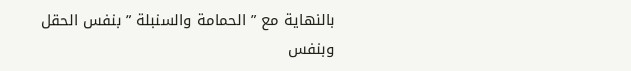بالنهاية مع ” الحمامة والسنبلة ” بنفس الحقل وبنفس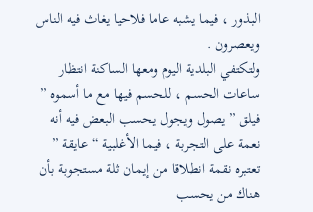البذور ، فيما يشبه عاما فلاحيا يغاث فيه الناس ويعصرون .
ولتكتفي البلدية اليوم ومعها الساكنة انتظار ساعات الحسم ، للحسم فيها مع ما أسموه ” فيلق ” يصول ويجول يحسب البعض فيه أنه نعمة على التجربة ، فيما الأغلبية “عايقة ” تعتبره نقمة انطلاقا من إيمان ثلة مستجوبة بأن هناك من يحسب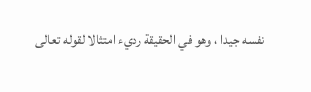نفسه جيدا ، وهو في الحقيقة رديء امتثالا لقوله تعالى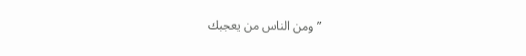” ومن الناس من يعجبك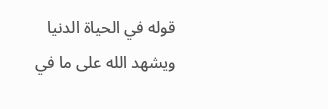قوله في الحياة الدنيا ويشهد الله على ما في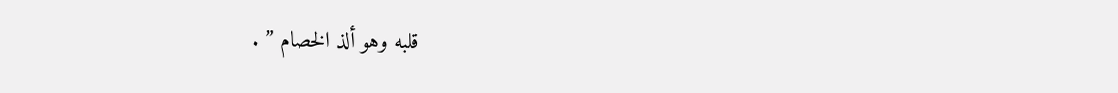قلبه وهو ألذ الخصام ” .